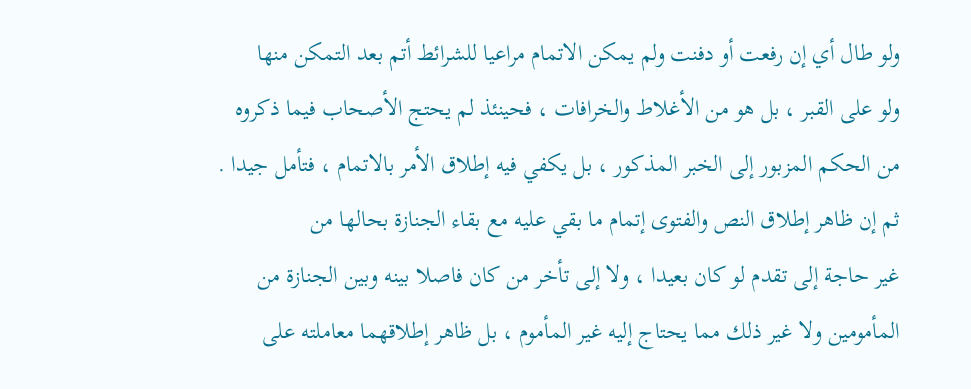ولو طال أي إن رفعت أو دفنت ولم يمكن الاتمام مراعيا للشرائط أتم بعد التمكن منها
ولو على القبر ، بل هو من الأغلاط والخرافات ، فحينئذ لم يحتج الأصحاب فيما ذكروه
من الحكم المزبور إلى الخبر المذكور ، بل يكفي فيه إطلاق الأمر بالاتمام ، فتأمل جيدا .
ثم إن ظاهر إطلاق النص والفتوى إتمام ما بقي عليه مع بقاء الجنازة بحالها من
غير حاجة إلى تقدم لو كان بعيدا ، ولا إلى تأخر من كان فاصلا بينه وبين الجنازة من
المأمومين ولا غير ذلك مما يحتاج إليه غير المأموم ، بل ظاهر إطلاقهما معاملته على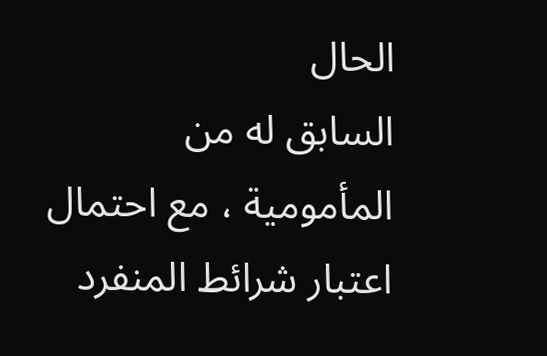الحال
السابق له من المأمومية ، مع احتمال اعتبار شرائط المنفرد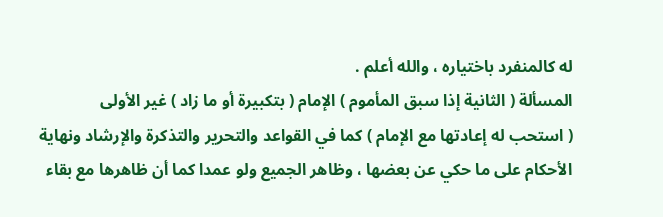له كالمنفرد باختياره ، والله أعلم .
المسألة ( الثانية إذا سبق المأموم ) الإمام ( بتكبيرة أو ما زاد ) غير الأولى
( استحب له إعادتها مع الإمام ) كما في القواعد والتحرير والتذكرة والإرشاد ونهاية
الأحكام على ما حكي عن بعضها ، وظاهر الجميع ولو عمدا كما أن ظاهرها مع بقاء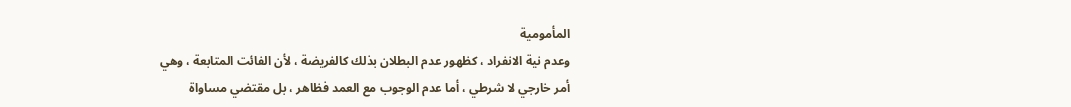المأمومية
وعدم نية الانفراد ، كظهور عدم البطلان بذلك كالفريضة ، لأن الفائت المتابعة ، وهي
أمر خارجي لا شرطي ، أما عدم الوجوب مع العمد فظاهر ، بل مقتضي مساواة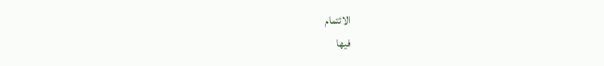الائتمام
فيها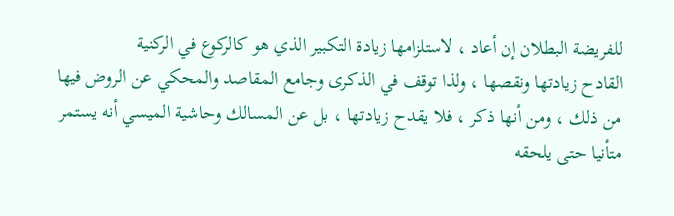للفريضة البطلان إن أعاد ، لاستلزامها زيادة التكبير الذي هو كالركوع في الركنية
القادح زيادتها ونقصها ، ولذا توقف في الذكرى وجامع المقاصد والمحكي عن الروض فيها
من ذلك ، ومن أنها ذكر ، فلا يقدح زيادتها ، بل عن المسالك وحاشية الميسي أنه يستمر
متأنيا حتى يلحقه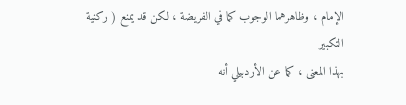الإمام ، وظاهرهما الوجوب كما في الفريضة ، لكن قد يمنع ( ركنية التكبير
بهذا المعنى ، كما عن الأردبيلي أنه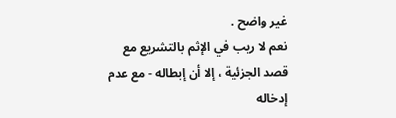غير واضح .
نعم لا ريب في الإثم بالتشريع مع قصد الجزئية ، إلا أن إبطاله - مع عدم
إدخاله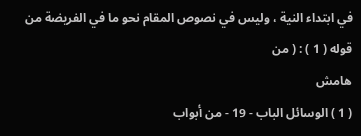في ابتداء النية ، وليس في نصوص المقام نحو ما في الفريضة من قوله ( 1 ) : ( من
هامش
( 1 ) الوسائل الباب - 19 - من أبواب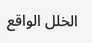الخلل الواقع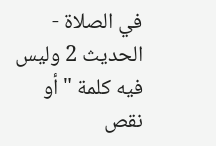في الصلاة - الحديث 2 وليس
فيه كلمة " أو نقص